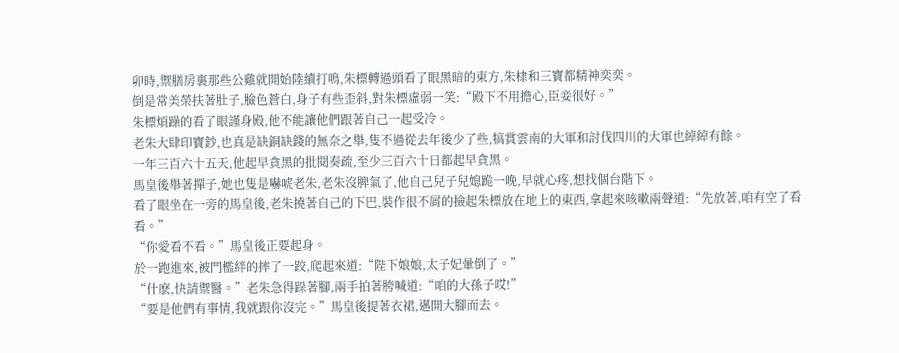卯時,禦膳房裏那些公雞就開始陸續打鳴,朱標轉過頭看了眼黑暗的東方,朱棣和三寶都精神奕奕。
倒是常美榮扶著肚子,臉色蒼白,身子有些歪斜,對朱標虛弱一笑:“殿下不用擔心,臣妾很好。”
朱標煩躁的看了眼謹身殿,他不能讓他們跟著自己一起受冷。
老朱大肆印寶鈔,也真是缺銅缺錢的無奈之舉,隻不過從去年後少了些,犒賞雲南的大軍和討伐四川的大軍也綽綽有餘。
一年三百六十五天,他起早貪黑的批閱奏疏,至少三百六十日都起早貪黑。
馬皇後舉著撣子,她也隻是嚇唬老朱,老朱沒脾氣了,他自己兒子兒媳跪一晚,早就心疼,想找個台階下。
看了眼坐在一旁的馬皇後,老朱撓著自己的下巴,裝作很不屑的撿起朱標放在地上的東西,拿起來咳嗽兩聲道:“先放著,咱有空了看看。”
“你愛看不看。”馬皇後正要起身。
於一跑進來,被門檻絆的摔了一跤,爬起來道:“陛下娘娘,太子妃暈倒了。”
“什麽,快請禦醫。”老朱急得跺著腳,兩手拍著胯喊道:“咱的大孫子哎!”
“要是他們有事情,我就跟你沒完。”馬皇後提著衣裙,邁開大腳而去。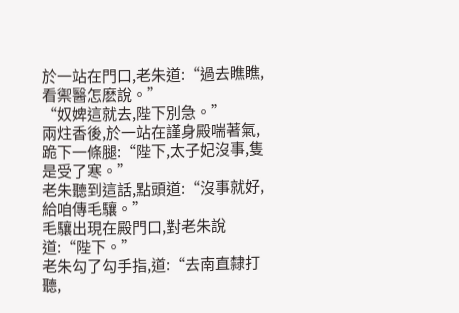於一站在門口,老朱道:“過去瞧瞧,看禦醫怎麽說。”
“奴婢這就去,陛下別急。”
兩炷香後,於一站在謹身殿喘著氣,跪下一條腿:“陛下,太子妃沒事,隻是受了寒。”
老朱聽到這話,點頭道:“沒事就好,給咱傳毛驤。”
毛驤出現在殿門口,對老朱說道:“陛下。”
老朱勾了勾手指,道:“去南直隸打聽,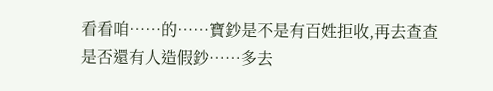看看咱……的……寶鈔是不是有百姓拒收,再去查查是否還有人造假鈔……多去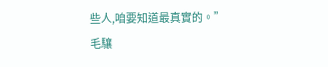些人,咱要知道最真實的。”
毛驤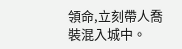領命,立刻帶人喬裝混入城中。